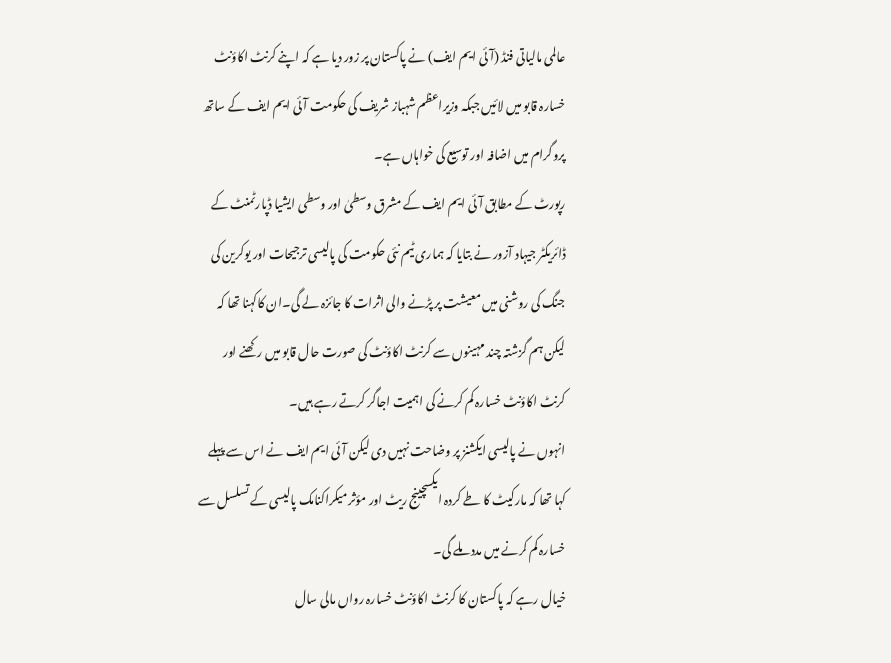عالمی مالیاتی فنڈ (آئی ایم ایف) نے پاکستان پر زور دیا ہے کہ اپنے کرنٹ اکاؤنٹ خسارہ قابو میں لائیں جبکہ وزیراعظم شہباز شریف کی حکومت آئی ایم ایف کے ساتھ پروگرام میں اضافہ اور توسیع کی خواہاں ہے۔
رپورٹ کے مطابق آئی ایم ایف کے مشرق وسطیٰ اور وسطی ایشیا ڈپارٹمنٹ کے ڈائریکٹر جیہاد آزور نے بتایا کہ ہماری ٹیم نئی حکومت کی پالیسی ترجیحات اور یوکرین کی جنگ کی روشنی میں معیشت پر پڑنے والی اثرات کا جائزہ لے گی۔ان کاکہنا تھا کہ لیکن ہم گزشتہ چند مہینوں سے کرنٹ اکاؤنٹ کی صورت حال قابو میں رکھنے اور کرنٹ اکاؤنٹ خسارہ کم کرنے کی اہمیت اجاگر کرتے رہے ہیں۔
انہوں نے پالیسی ایکشنز پر وضاحت نہیں دی لیکن آئی ایم ایف نے اس سے پہلے کہا تھا کہ مارکیٹ کا طے کردہ ایکسچینج ریٹ اور مؤثر میکراکنامک پالیسی کے تسلسل سے خسارہ کم کرنے میں مدد ملے گی۔
خیال رہے کہ پاکستان کا کرنٹ اکاؤنٹ خسارہ رواں مالی سال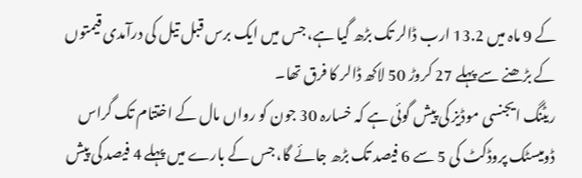کے 9 ماہ میں 13.2 ارب ڈالر تک بڑھ گیا ہے، جس میں ایک برس قبل تیل کی درآمدی قیمتوں کے بڑھنے سے پہلے 27 کروڑ 50 لاکھ ڈالر کا فرق تھا۔
ریٹنگ ایجنسی موڈیز کی پیش گوئی ہے کہ خسارہ 30 جون کو رواں مال کے اختتام تک گراس ڈومیسٹک پروڈکٹ کی 5 سے 6 فیصد تک بڑھ جائے گا، جس کے بارے میں پہلے 4 فیصد کی پیش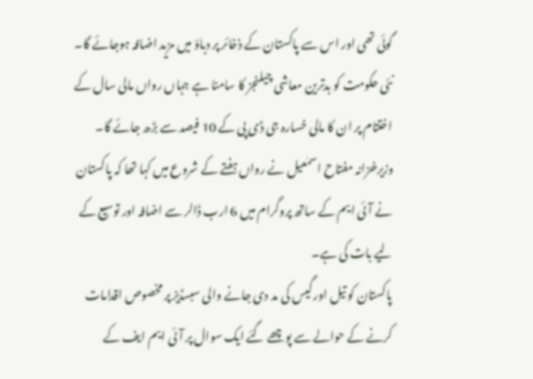گوئی تھی اور اس سے پاکستان کے ذخائر پر دباؤ میں مزید اضافہ ہوجائے گا۔
نئی حکومت کو بدترین معاشی چیلنجز کا سامنا ہے جہاں رواں مالی سال کے اختتام پر ان کا مالی خسارہ جی ڈی پی کے 10 فیصد سے بڑھ جائے گا۔
وزیرخزانہ مفتاح اسمٰعیل نے رواں ہفتے کے شروع میں کہا تھا کہ پاکستان نے آئی ایم کے ساتھ پروگرام میں 6 ارب ڈالر سے اضافہ اور توسیع کے لیے بات کی ہے۔
پاکستان کو تیل اور گیس کی مد دی جانے والی سبسڈیز پر مخصوص اقدامات کرنے کے حوالے سے پوچھے گئے ایک سوال پر آئی ایم ایف کے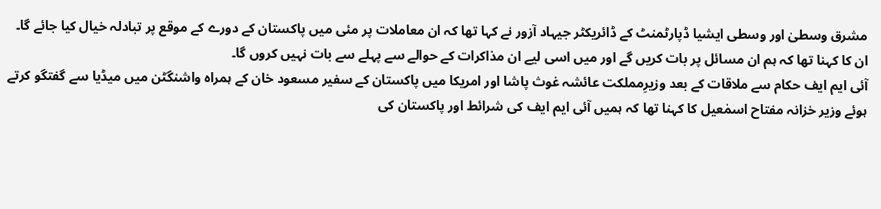مشرق وسطیٰ اور وسطی ایشیا ڈپارٹمنٹ کے ڈائریکٹر جیہاد آزور نے کہا تھا کہ ان معاملات پر مئی میں پاکستان کے دورے کے موقع پر تبادلہ خیال کیا جائے گا۔
ان کا کہنا تھا کہ ہم ان مسائل پر بات کریں گے اور میں اسی لیے ان مذاکرات کے حوالے سے پہلے سے بات نہیں کروں گا۔
آئی ایم ایف حکام سے ملاقات کے بعد وزیرِمملکت عائشہ غوث پاشا اور امریکا میں پاکستان کے سفیر مسعود خان کے ہمراہ واشنگٹن میں میڈیا سے گفتگو کرتے ہوئے وزیر خزانہ مفتاح اسمٰعیل کا کہنا تھا کہ ہمیں آئی ایم ایف کی شرائط اور پاکستان کی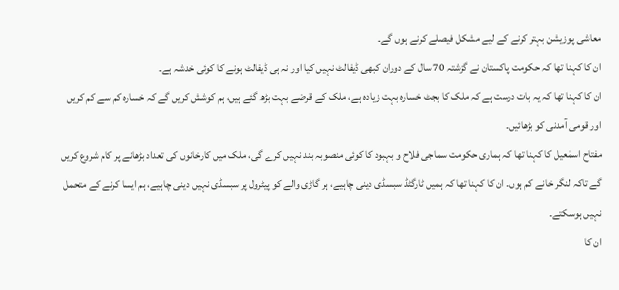معاشی پوزیشن بہتر کرنے کے لیے مشکل فیصلے کرنے ہوں گے۔
ان کا کہنا تھا کہ حکومت پاکستان نے گزشتہ 70 سال کے دوران کبھی ڈیفالٹ نہیں کیا اور نہ ہی ڈیفالٹ ہونے کا کوئی خدشہ ہے۔
ان کا کہنا تھا کہ یہ بات درست ہے کہ ملک کا بجٹ خسارہ بہت زیادہ ہے، ملک کے قرضے بہت بڑھ گئے ہیں، ہم کوشش کریں گے کہ خسارہ کم سے کم کریں اور قومی آمدنی کو بڑھائیں۔
مفتاح اسمٰعیل کا کہنا تھا کہ ہماری حکومت سماجی فلاح و بہبود کا کوئی منصوبہ بند نہیں کرے گی، ملک میں کارخانوں کی تعداد بڑھانے پر کام شروع کریں گے تاکہ لنگر خانے کم ہوں۔ ان کا کہنا تھا کہ ہمیں ٹارگٹڈ سبسڈی دینی چاہیے، ہر گاڑی والے کو پیٹرول پر سبسڈی نہیں دینی چاہیے، ہم ایسا کرنے کے متحمل نہیں ہوسکتے۔
ان کا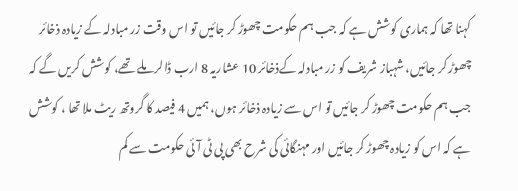کہنا تھا کہ ہماری کوشش ہے کہ جب ہم حکومت چھوڑ کر جائیں تو اس وقت زر مبادلہ کے زیادہ ذخائر چھوڑ کر جائیں، شہباز شریف کو زر مبادلہ کےذخائر 10 عشاریہ 8 ارب ڈالر ملے تھے، کوشش کریں گے کہ جب ہم حکومت چھوڑ کر جائیں تو اس سے زیادہ ذخائر ہوں، ہمیں 4 فیصد کا گروتھ ریٹ ملا تھا ، کوشش ہے کہ اس کو زیادہ چھوڑ کر جائیں اور مہنگائی کی شرح بھی پی ٹی آئی حکومت سے کم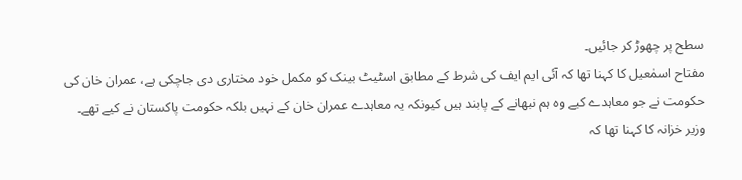سطح پر چھوڑ کر جائیں۔
مفتاح اسمٰعیل کا کہنا تھا کہ آئی ایم ایف کی شرط کے مطابق اسٹیٹ بینک کو مکمل خود مختاری دی جاچکی ہے، عمران خان کی حکومت نے جو معاہدے کیے وہ ہم نبھانے کے پابند ہیں کیونکہ یہ معاہدے عمران خان کے نہیں بلکہ حکومت پاکستان نے کیے تھے۔
وزیر خزانہ کا کہنا تھا کہ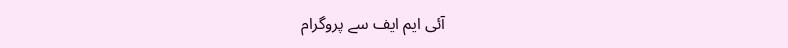آئی ایم ایف سے پروگرام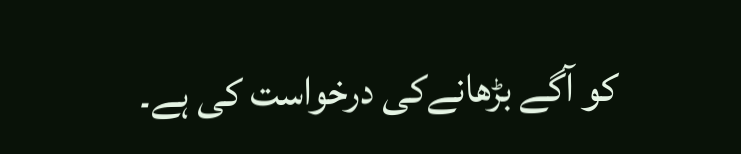کو آگے بڑھانےکی درخواست کی ہے۔